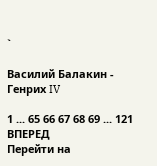`

Василий Балакин - Генрих IV

1 ... 65 66 67 68 69 ... 121 ВПЕРЕД
Перейти на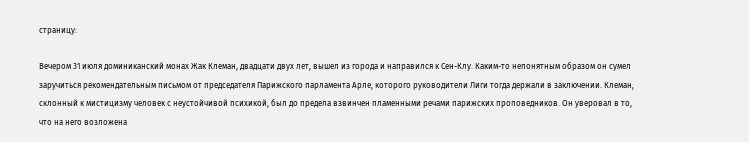страницу:

Вечером 31 июля доминиканский монах Жак Клеман, двадцати двух лет, вышел из города и направился к Сен-Клу. Каким-то непонятным образом он сумел заручиться рекомендательным письмом от председателя Парижского парламента Арле, которого руководители Лиги тогда держали в заключении. Клеман, склонный к мистицизму человек с неустойчивой психикой, был до предела взвинчен пламенными речами парижских проповедников. Он уверовал в то, что на него возложена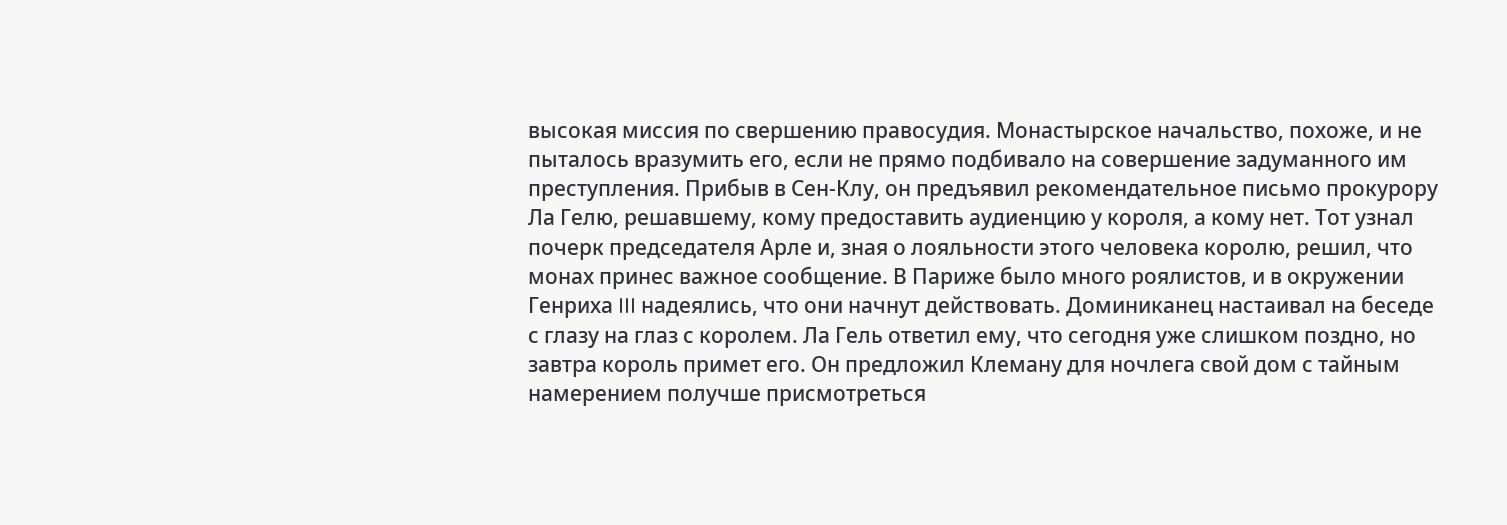высокая миссия по свершению правосудия. Монастырское начальство, похоже, и не пыталось вразумить его, если не прямо подбивало на совершение задуманного им преступления. Прибыв в Сен-Клу, он предъявил рекомендательное письмо прокурору Ла Гелю, решавшему, кому предоставить аудиенцию у короля, а кому нет. Тот узнал почерк председателя Арле и, зная о лояльности этого человека королю, решил, что монах принес важное сообщение. В Париже было много роялистов, и в окружении Генриха III надеялись, что они начнут действовать. Доминиканец настаивал на беседе с глазу на глаз с королем. Ла Гель ответил ему, что сегодня уже слишком поздно, но завтра король примет его. Он предложил Клеману для ночлега свой дом с тайным намерением получше присмотреться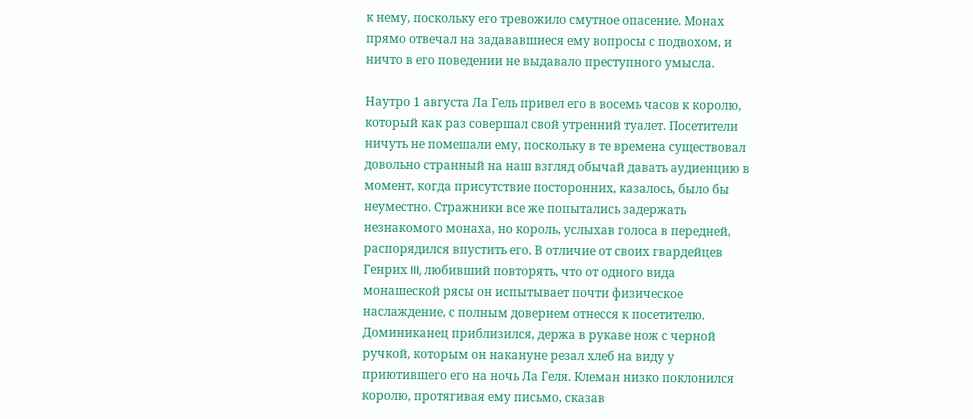к нему, поскольку его тревожило смутное опасение. Монах прямо отвечал на задававшиеся ему вопросы с подвохом, и ничто в его поведении не выдавало преступного умысла.

Наутро 1 августа Ла Гель привел его в восемь часов к королю, который как раз совершал свой утренний туалет. Посетители ничуть не помешали ему, поскольку в те времена существовал довольно странный на наш взгляд обычай давать аудиенцию в момент, когда присутствие посторонних, казалось, было бы неуместно. Стражники все же попытались задержать незнакомого монаха, но король, услыхав голоса в передней, распорядился впустить его. В отличие от своих гвардейцев Генрих III, любивший повторять, что от одного вида монашеской рясы он испытывает почти физическое наслаждение, с полным доверием отнесся к посетителю. Доминиканец приблизился, держа в рукаве нож с черной ручкой, которым он накануне резал хлеб на виду у приютившего его на ночь Ла Геля. Клеман низко поклонился королю, протягивая ему письмо, сказав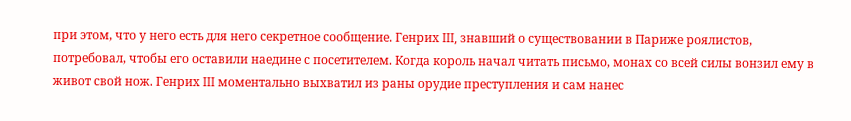при этом, что у него есть для него секретное сообщение. Генрих III, знавший о существовании в Париже роялистов, потребовал, чтобы его оставили наедине с посетителем. Когда король начал читать письмо, монах со всей силы вонзил ему в живот свой нож. Генрих III моментально выхватил из раны орудие преступления и сам нанес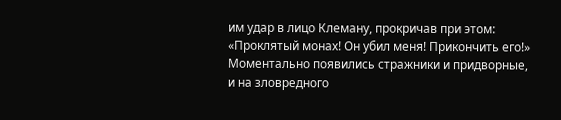им удар в лицо Клеману, прокричав при этом: «Проклятый монах! Он убил меня! Прикончить его!» Моментально появились стражники и придворные, и на зловредного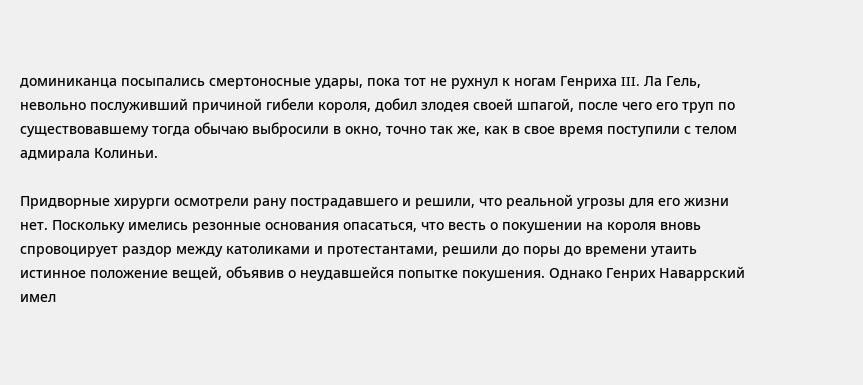доминиканца посыпались смертоносные удары, пока тот не рухнул к ногам Генриха III. Ла Гель, невольно послуживший причиной гибели короля, добил злодея своей шпагой, после чего его труп по существовавшему тогда обычаю выбросили в окно, точно так же, как в свое время поступили с телом адмирала Колиньи.

Придворные хирурги осмотрели рану пострадавшего и решили, что реальной угрозы для его жизни нет. Поскольку имелись резонные основания опасаться, что весть о покушении на короля вновь спровоцирует раздор между католиками и протестантами, решили до поры до времени утаить истинное положение вещей, объявив о неудавшейся попытке покушения. Однако Генрих Наваррский имел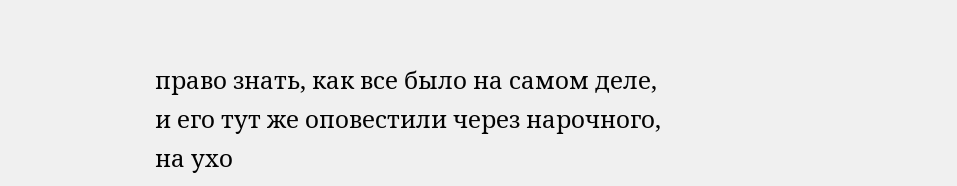право знать, как все было на самом деле, и его тут же оповестили через нарочного, на ухо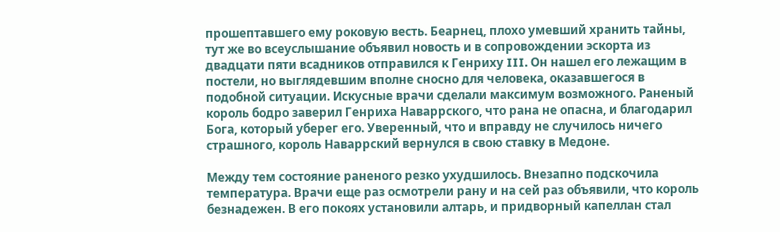прошептавшего ему роковую весть. Беарнец, плохо умевший хранить тайны, тут же во всеуслышание объявил новость и в сопровождении эскорта из двадцати пяти всадников отправился к Генриху III. Он нашел его лежащим в постели, но выглядевшим вполне сносно для человека, оказавшегося в подобной ситуации. Искусные врачи сделали максимум возможного. Раненый король бодро заверил Генриха Наваррского, что рана не опасна, и благодарил Бога, который уберег его. Уверенный, что и вправду не случилось ничего страшного, король Наваррский вернулся в свою ставку в Медоне.

Между тем состояние раненого резко ухудшилось. Внезапно подскочила температура. Врачи еще раз осмотрели рану и на сей раз объявили, что король безнадежен. В его покоях установили алтарь, и придворный капеллан стал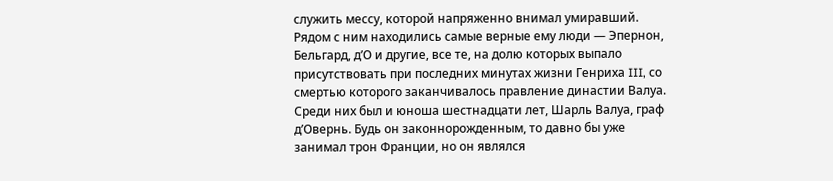служить мессу, которой напряженно внимал умиравший. Рядом с ним находились самые верные ему люди — Эпернон, Бельгард, д’О и другие, все те, на долю которых выпало присутствовать при последних минутах жизни Генриха III, со смертью которого заканчивалось правление династии Валуа. Среди них был и юноша шестнадцати лет, Шарль Валуа, граф д’Овернь. Будь он законнорожденным, то давно бы уже занимал трон Франции, но он являлся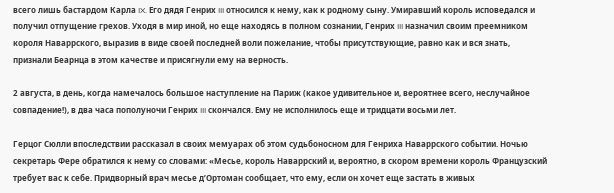всего лишь бастардом Карла IX. Его дядя Генрих III относился к нему, как к родному сыну. Умиравший король исповедался и получил отпущение грехов. Уходя в мир иной, но еще находясь в полном сознании, Генрих III назначил своим преемником короля Наваррского, выразив в виде своей последней воли пожелание, чтобы присутствующие, равно как и вся знать, признали Беарнца в этом качестве и присягнули ему на верность.

2 августа, в день, когда намечалось большое наступление на Париж (какое удивительное и, вероятнее всего, неслучайное совпадение!), в два часа пополуночи Генрих III скончался. Ему не исполнилось еще и тридцати восьми лет.

Герцог Сюлли впоследствии рассказал в своих мемуарах об этом судьбоносном для Генриха Наваррского событии. Ночью секретарь Фере обратился к нему со словами: «Месье, король Наваррский и, вероятно, в скором времени король Французский требует вас к себе. Придворный врач месье д’Ортоман сообщает, что ему, если он хочет еще застать в живых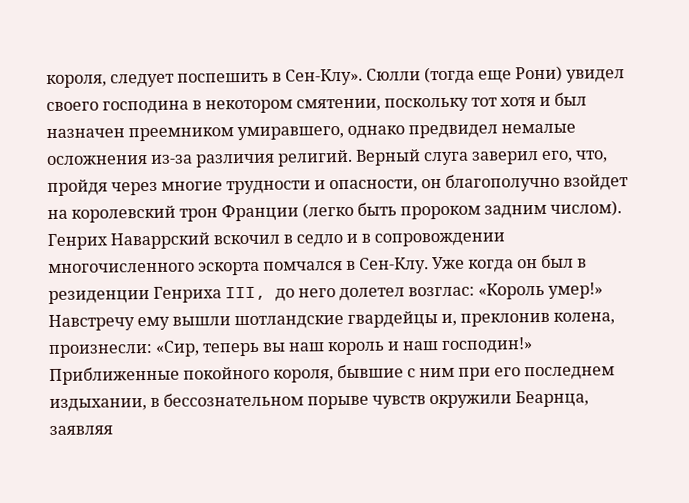короля, следует поспешить в Сен-Клу». Сюлли (тогда еще Рони) увидел своего господина в некотором смятении, поскольку тот хотя и был назначен преемником умиравшего, однако предвидел немалые осложнения из-за различия религий. Верный слуга заверил его, что, пройдя через многие трудности и опасности, он благополучно взойдет на королевский трон Франции (легко быть пророком задним числом). Генрих Наваррский вскочил в седло и в сопровождении многочисленного эскорта помчался в Сен-Клу. Уже когда он был в резиденции Генриха III, до него долетел возглас: «Король умер!» Навстречу ему вышли шотландские гвардейцы и, преклонив колена, произнесли: «Сир, теперь вы наш король и наш господин!» Приближенные покойного короля, бывшие с ним при его последнем издыхании, в бессознательном порыве чувств окружили Беарнца, заявляя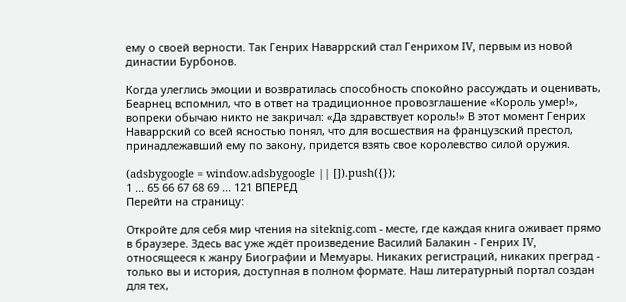ему о своей верности. Так Генрих Наваррский стал Генрихом IV, первым из новой династии Бурбонов.

Когда улеглись эмоции и возвратилась способность спокойно рассуждать и оценивать, Беарнец вспомнил, что в ответ на традиционное провозглашение «Король умер!», вопреки обычаю никто не закричал: «Да здравствует король!» В этот момент Генрих Наваррский со всей ясностью понял, что для восшествия на французский престол, принадлежавший ему по закону, придется взять свое королевство силой оружия.

(adsbygoogle = window.adsbygoogle || []).push({});
1 ... 65 66 67 68 69 ... 121 ВПЕРЕД
Перейти на страницу:

Откройте для себя мир чтения на siteknig.com - месте, где каждая книга оживает прямо в браузере. Здесь вас уже ждёт произведение Василий Балакин - Генрих IV, относящееся к жанру Биографии и Мемуары. Никаких регистраций, никаких преград - только вы и история, доступная в полном формате. Наш литературный портал создан для тех,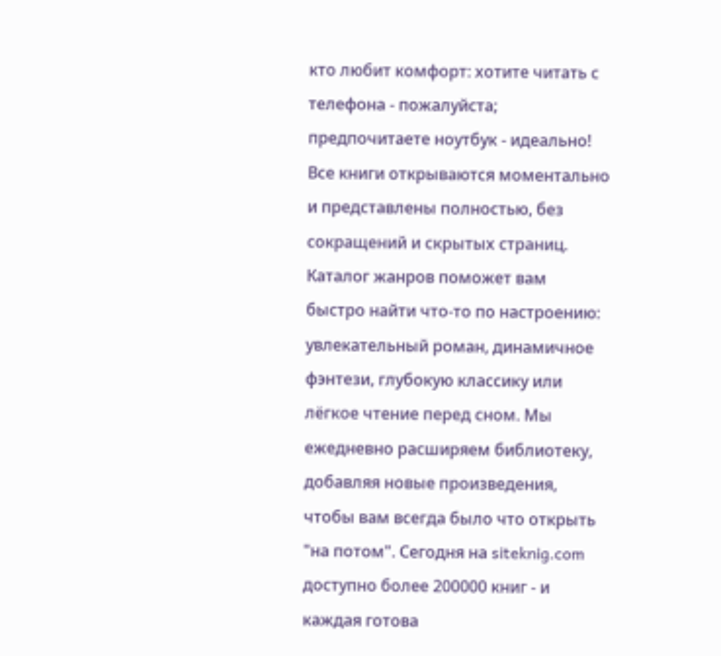кто любит комфорт: хотите читать с телефона - пожалуйста; предпочитаете ноутбук - идеально! Все книги открываются моментально и представлены полностью, без сокращений и скрытых страниц. Каталог жанров поможет вам быстро найти что-то по настроению: увлекательный роман, динамичное фэнтези, глубокую классику или лёгкое чтение перед сном. Мы ежедневно расширяем библиотеку, добавляя новые произведения, чтобы вам всегда было что открыть "на потом". Сегодня на siteknig.com доступно более 200000 книг - и каждая готова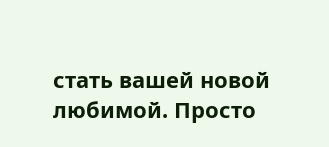стать вашей новой любимой. Просто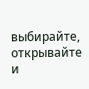выбирайте, открывайте и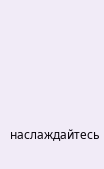наслаждайтесь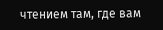чтением там, где вам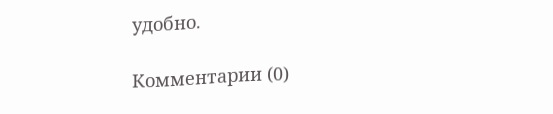удобно.

Комментарии (0)